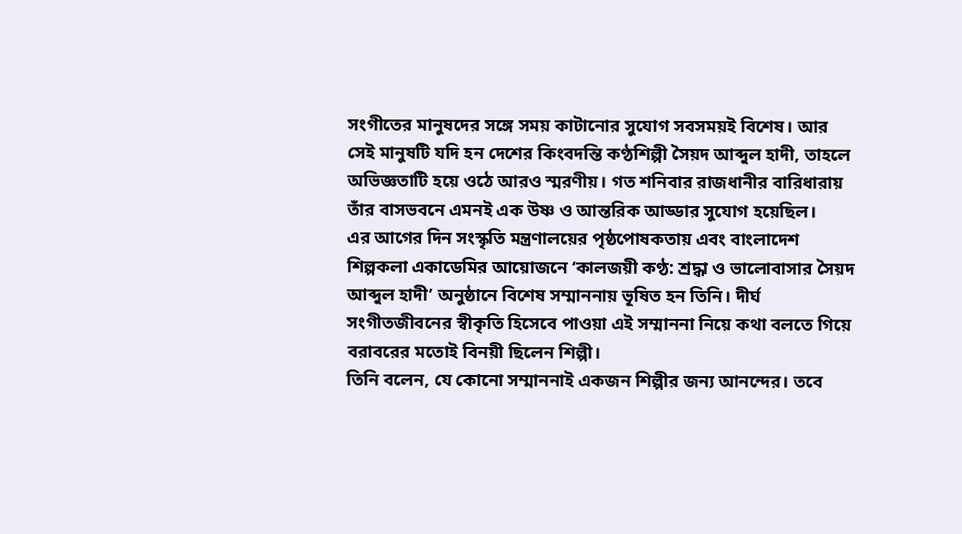সংগীতের মানুষদের সঙ্গে সময় কাটানোর সুযোগ সবসময়ই বিশেষ। আর সেই মানুষটি যদি হন দেশের কিংবদন্তি কণ্ঠশিল্পী সৈয়দ আব্দুল হাদী, তাহলে অভিজ্ঞতাটি হয়ে ওঠে আরও স্মরণীয়। গত শনিবার রাজধানীর বারিধারায় তাঁর বাসভবনে এমনই এক উষ্ণ ও আন্তরিক আড্ডার সুযোগ হয়েছিল।
এর আগের দিন সংস্কৃতি মন্ত্রণালয়ের পৃষ্ঠপোষকতায় এবং বাংলাদেশ শিল্পকলা একাডেমির আয়োজনে ‘কালজয়ী কণ্ঠ: শ্রদ্ধা ও ভালোবাসার সৈয়দ আব্দুল হাদী’ অনুষ্ঠানে বিশেষ সম্মাননায় ভূষিত হন তিনি। দীর্ঘ সংগীতজীবনের স্বীকৃতি হিসেবে পাওয়া এই সম্মাননা নিয়ে কথা বলতে গিয়ে বরাবরের মতোই বিনয়ী ছিলেন শিল্পী।
তিনি বলেন, যে কোনো সম্মাননাই একজন শিল্পীর জন্য আনন্দের। তবে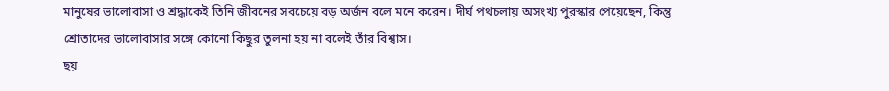মানুষের ভালোবাসা ও শ্রদ্ধাকেই তিনি জীবনের সবচেয়ে বড় অর্জন বলে মনে করেন। দীর্ঘ পথচলায় অসংখ্য পুরস্কার পেয়েছেন, কিন্তু শ্রোতাদের ভালোবাসার সঙ্গে কোনো কিছুর তুলনা হয় না বলেই তাঁর বিশ্বাস।
ছয়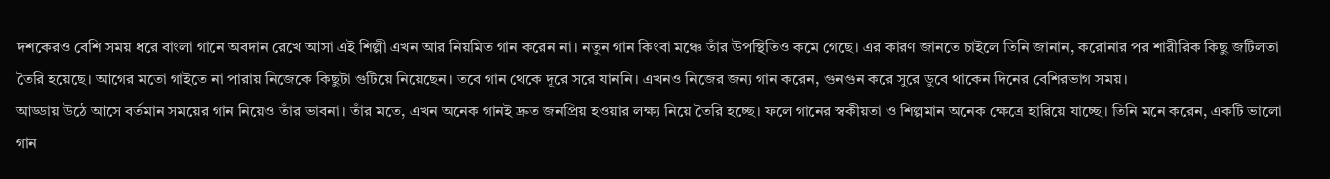দশকেরও বেশি সময় ধরে বাংলা গানে অবদান রেখে আসা এই শিল্পী এখন আর নিয়মিত গান করেন না। নতুন গান কিংবা মঞ্চে তাঁর উপস্থিতিও কমে গেছে। এর কারণ জানতে চাইলে তিনি জানান, করোনার পর শারীরিক কিছু জটিলতা তৈরি হয়েছে। আগের মতো গাইতে না পারায় নিজেকে কিছুটা গুটিয়ে নিয়েছেন। তবে গান থেকে দূরে সরে যাননি। এখনও নিজের জন্য গান করেন, গুনগুন করে সুরে ডুবে থাকেন দিনের বেশিরভাগ সময়।
আড্ডায় উঠে আসে বর্তমান সময়ের গান নিয়েও তাঁর ভাবনা। তাঁর মতে, এখন অনেক গানই দ্রুত জনপ্রিয় হওয়ার লক্ষ্য নিয়ে তৈরি হচ্ছে। ফলে গানের স্বকীয়তা ও শিল্পমান অনেক ক্ষেত্রে হারিয়ে যাচ্ছে। তিনি মনে করেন, একটি ভালো গান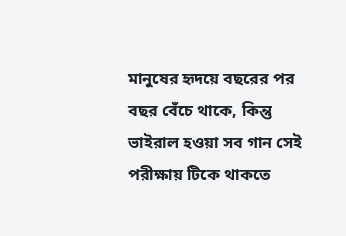মানুষের হৃদয়ে বছরের পর বছর বেঁচে থাকে, কিন্তু ভাইরাল হওয়া সব গান সেই পরীক্ষায় টিকে থাকতে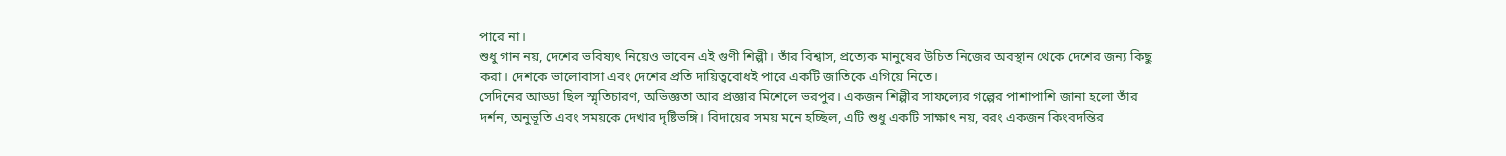পারে না।
শুধু গান নয়, দেশের ভবিষ্যৎ নিয়েও ভাবেন এই গুণী শিল্পী। তাঁর বিশ্বাস, প্রত্যেক মানুষের উচিত নিজের অবস্থান থেকে দেশের জন্য কিছু করা। দেশকে ভালোবাসা এবং দেশের প্রতি দায়িত্ববোধই পারে একটি জাতিকে এগিয়ে নিতে।
সেদিনের আড্ডা ছিল স্মৃতিচারণ, অভিজ্ঞতা আর প্রজ্ঞার মিশেলে ভরপুর। একজন শিল্পীর সাফল্যের গল্পের পাশাপাশি জানা হলো তাঁর দর্শন, অনুভূতি এবং সময়কে দেখার দৃষ্টিভঙ্গি। বিদায়ের সময় মনে হচ্ছিল, এটি শুধু একটি সাক্ষাৎ নয়, বরং একজন কিংবদন্তির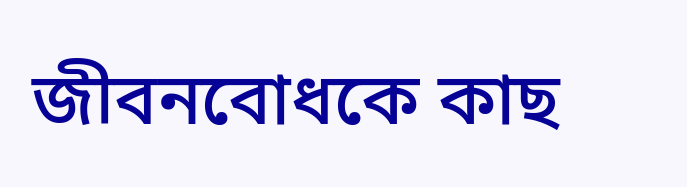জীবনবোধকে কাছ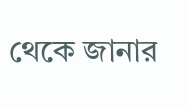থেকে জানার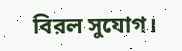বিরল সুযোগ।